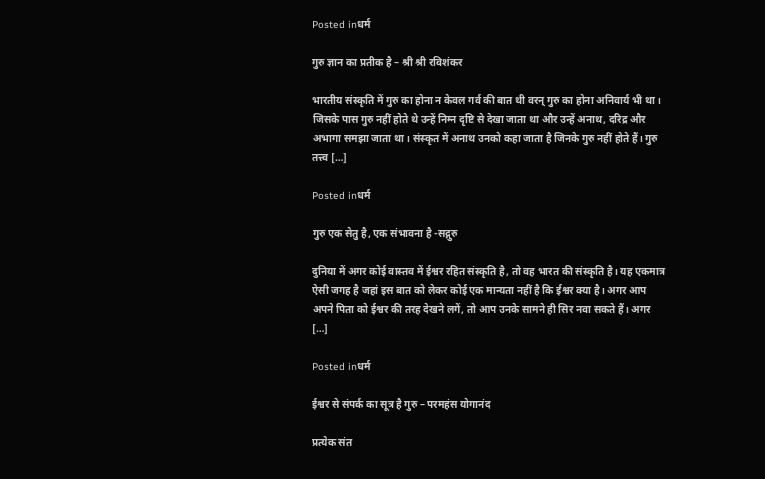Posted inधर्म

गुरु ज्ञान का प्रतीक है – श्री श्री रविशंकर

भारतीय संस्कृति में गुरु का होना न केवल गर्व की बात थी वरन् गुरु का होना अनिवार्य भी था। जिसके पास गुरु नहीं होते थे उन्हें निम्न दृष्टि से देखा जाता था और उन्हें अनाथ, दरिद्र और अभागा समझा जाता था। संस्कृत में अनाथ उनको कहा जाता है जिनके गुरु नहीं होते हैं। गुरु तत्त्व […]

Posted inधर्म

गुरु एक सेतु है, एक संभावना है -सद्गुरु

दुनिया में अगर कोई वास्तव में ईश्वर रहित संस्कृति है, तो वह भारत की संस्कृति है। यह एकमात्र ऐसी जगह है जहां इस बात को लेकर कोई एक मान्यता नहीं है कि ईश्वर क्या है। अगर आप अपने पिता को ईश्वर की तरह देखने लगें, तो आप उनके सामने ही सिर नवा सकते हैं। अगर […]

Posted inधर्म

ईश्वर से संपर्क का सूत्र है गुरु – परमहंस योगानंद

प्रत्येक संत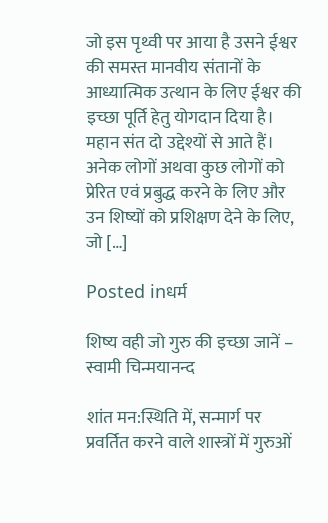जो इस पृथ्वी पर आया है उसने ईश्वर की समस्त मानवीय संतानों के आध्यात्मिक उत्थान के लिए ईश्वर की इच्छा पूर्ति हेतु योगदान दिया है। महान संत दो उद्देश्यों से आते हैं। अनेक लोगों अथवा कुछ लोगों को प्रेरित एवं प्रबुद्ध करने के लिए और उन शिष्यों को प्रशिक्षण देने के लिए, जो […]

Posted inधर्म

शिष्य वही जो गुरु की इच्छा जानें – स्वामी चिन्मयानन्द

शांत मन:स्थिति में, सन्मार्ग पर प्रवर्तित करने वाले शास्त्रों में गुरुओं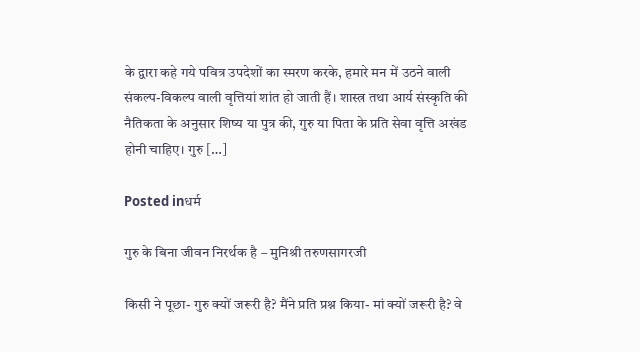के द्वारा कहे गये पवित्र उपदेशों का स्मरण करके, हमारे मन में उठने वाली संकल्प-विकल्प वाली वृत्तियां शांत हो जाती हैं। शास्त्र तथा आर्य संस्कृति की नैतिकता के अनुसार शिष्य या पुत्र की, गुरु या पिता के प्रति सेवा वृत्ति अखंड होनी चाहिए। गुरु […]

Posted inधर्म

गुरु के बिना जीवन निरर्थक है – मुनिश्री तरुणसागरजी

किसी ने पूछा- गुरु क्यों जरूरी है? मैंने प्रति प्रश्न किया- मां क्यों जरूरी है? वे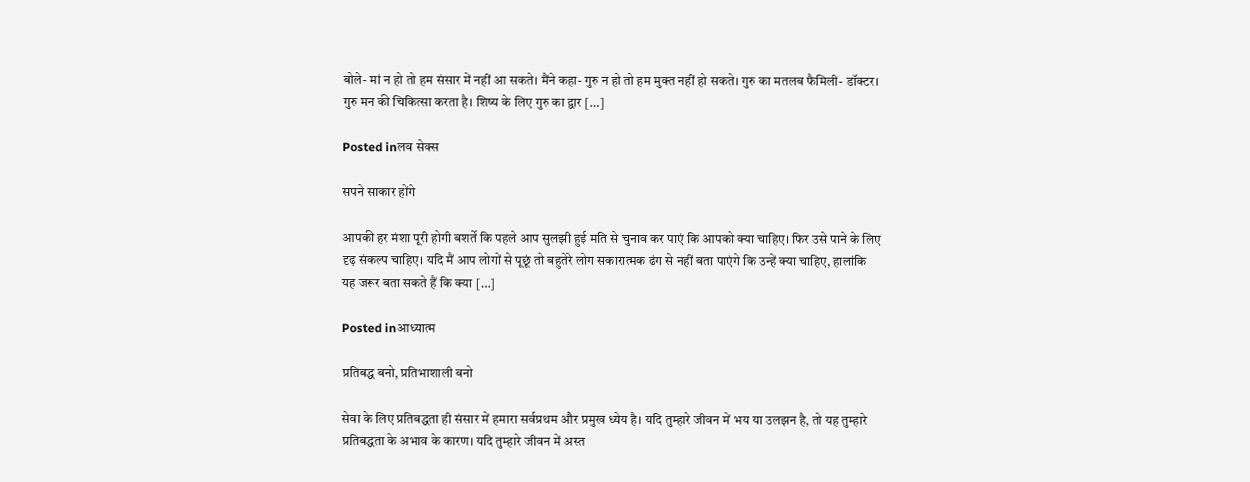बोले- मां न हो तो हम संसार में नहीं आ सकते। मैंने कहा- गुरु न हो तो हम मुक्त नहीं हो सकते। गुरु का मतलब फैमिली- डॉक्टर। गुरु मन की चिकित्सा करता है। शिष्य के लिए गुरु का द्वार […]

Posted inलव सेक्स

सपने साकार होंगे

आपकी हर मंशा पूरी होगी बशर्ते कि पहले आप सुलझी हुई मति से चुनाव कर पाएं कि आपको क्या चाहिए। फिर उसे पाने के लिए दृढ़ संकल्प चाहिए। यदि मैं आप लोगों से पूछूं तो बहुतेरे लोग सकारात्मक ढंग से नहीं बता पाएंगे कि उन्हें क्या चाहिए, हालांकि यह जरूर बता सकते हैं कि क्या […]

Posted inआध्यात्म

प्रतिबद्ध बनो, प्रतिभाशाली बनो

सेवा के लिए प्रतिबद्धता ही संसार में हमारा सर्वप्रथम और प्रमुख ध्येय है। यदि तुम्हारे जीवन में भय या उलझन है, तो यह तुम्हारे प्रतिबद्धता के अभाव के कारण। यदि तुम्हारे जीवन में अस्त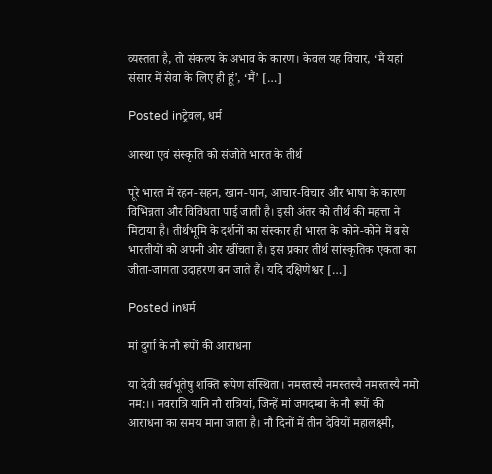व्यस्तता है, तो संकल्प के अभाव के कारण। केवल यह विचार, ‘मैं यहां संसार में सेवा के लिए ही हूं’, ‘मैं’ […]

Posted inट्रेवल, धर्म

आस्था एवं संस्कृति को संजोते भारत के तीर्थ

पूरे भारत में रहन-सहन, खान-पान, आचार-विचार और भाषा के कारण विभिन्नता और विविधता पाई जाती है। इसी अंतर को तीर्थ की महत्ता ने मिटाया है। तीर्थभूमि के दर्शनों का संस्कार ही भारत के कोने-कोने में बसे भारतीयों को अपनी ओर खींचता है। इस प्रकार तीर्थ सांस्कृतिक एकता का जीता-जागता उदाहरण बन जाते हैं। यदि दक्षिणेश्वर […]

Posted inधर्म

मां दुर्गा के नौ रूपों की आराधना

या देवी सर्वभूतेषु शक्ति रूपेण संस्थिता। नमस्तस्यै नमस्तस्यै नमस्तस्यै नमो नम:।। नवरात्रि यानि नौ रात्रियां, जिन्हें मां जगदम्बा के नौ रूपों की आराधना का समय माना जाता है। नौ दिनों में तीन देवियों महालक्ष्मी,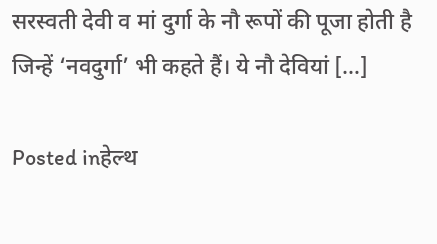सरस्वती देवी व मां दुर्गा के नौ रूपों की पूजा होती है जिन्हें ‘नवदुर्गा’ भी कहते हैं। ये नौ देवियां […]

Posted inहेल्थ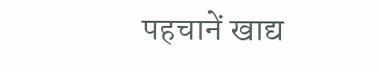पहचानें खाद्य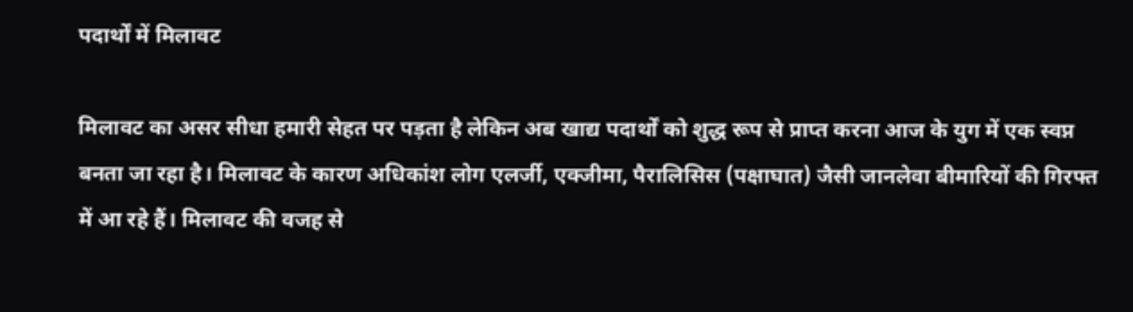पदार्थों में मिलावट

मिलावट का असर सीधा हमारी सेहत पर पड़ता है लेकिन अब खाद्य पदार्थों को शुद्ध रूप से प्राप्त करना आज के युग में एक स्वप्न बनता जा रहा है। मिलावट के कारण अधिकांश लोग एलर्जी, एक्जीमा, पैरालिसिस (पक्षाघात) जैसी जानलेवा बीमारियों की गिरफ्त में आ रहे हैं। मिलावट की वजह से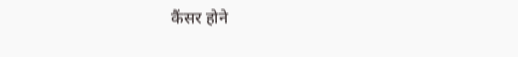कैंसर होने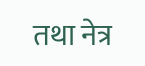तथा नेत्र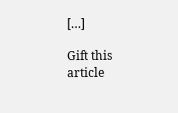[…]

Gift this article